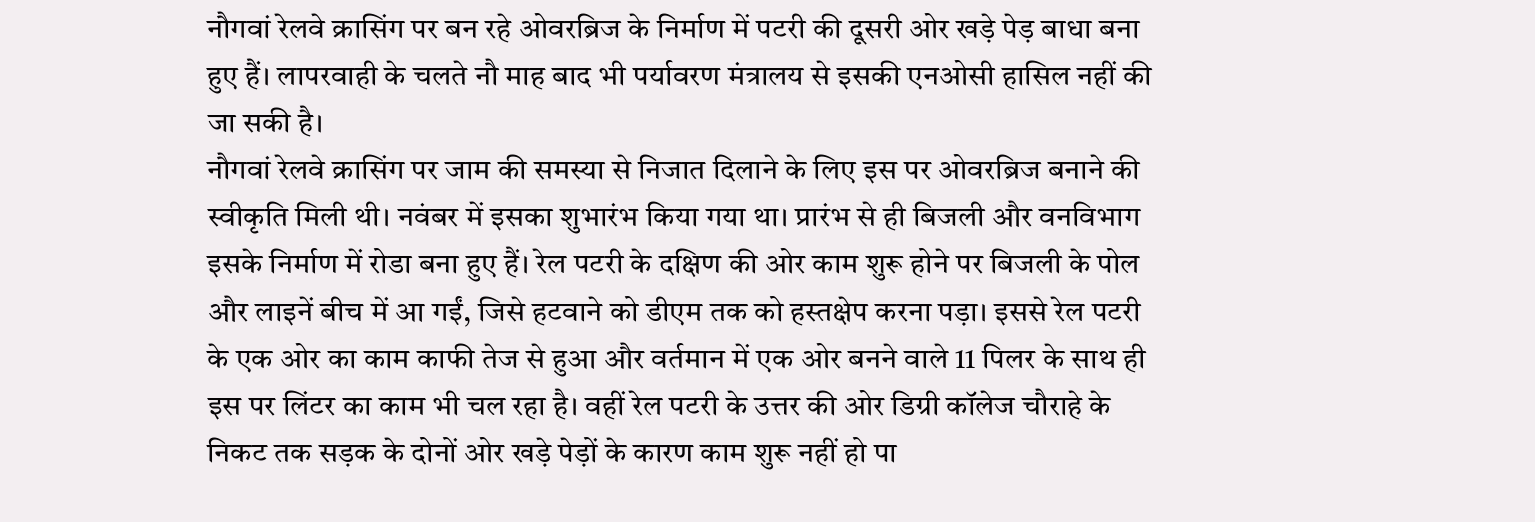नौगवां रेलवे क्रासिंग पर बन रहे ओवरब्रिज के निर्माण में पटरी की दूसरी ओर खड़े पेड़ बाधा बना हुए हैं। लापरवाही के चलते नौ माह बाद भी पर्यावरण मंत्रालय से इसकी एनओसी हासिल नहीं की जा सकी है।
नौगवां रेलवे क्रासिंग पर जाम की समस्या से निजात दिलाने के लिए इस पर ओवरब्रिज बनाने की स्वीकृति मिली थी। नवंबर में इसका शुभारंभ किया गया था। प्रारंभ से ही बिजली और वनविभाग इसके निर्माण में रोडा बना हुए हैं। रेल पटरी के दक्षिण की ओर काम शुरू होने पर बिजली के पोल और लाइनें बीच में आ गईं, जिसे हटवाने को डीएम तक को हस्तक्षेप करना पड़ा। इससे रेल पटरी के एक ओर का काम काफी तेज से हुआ और वर्तमान में एक ओर बनने वाले 11 पिलर के साथ ही इस पर लिंटर का काम भी चल रहा है। वहीं रेल पटरी के उत्तर की ओर डिग्री कॉलेज चौराहे के निकट तक सड़क के दोनों ओर खड़े पेड़ों के कारण काम शुरू नहीं हो पा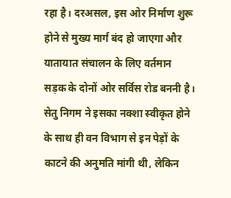रहा है। दरअसल, इस ओर निर्माण शुरू होने से मुख्य मार्ग बंद हो जाएगा और यातायात संचालन के लिए वर्तमान सड़क के दोनों ओर सर्विस रोड बननी है। सेतु निगम ने इसका नक्शा स्वीकृत होने के साथ ही वन विभाग से इन पेड़ों के काटने की अनुमति मांगी थी, लेकिन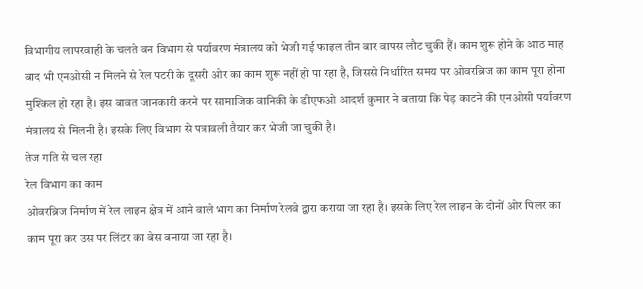विभागीय लापरवाही के चलते वन विभाग से पर्यावरण मंत्रालय को भेजी गई फाइल तीन बार वापस लौट चुकी हैं। काम शुरू होने के आठ माह बाद भी एनओसी न मिलने से रेल पटरी के दूसरी ओर का काम शुरू नहीं हो पा रहा है, जिससे निर्धारित समय पर ओवरब्रिज का काम पूरा होना मुश्किल हो रहा है। इस बावत जानकारी करने पर सामाजिक वानिकी के डीएफओ आदर्श कुमार ने बताया कि पेड़ काटने की एनओसी पर्यावरण मंत्रालय से मिलनी है। इसके लिए विभाग से पत्रावली तैयार कर भेजी जा चुकी है।
तेज गति से चल रहा
रेल विभाग का काम
ओवरब्रिज निर्माण में रेल लाइन क्षेत्र में आने वाले भाग का निर्माण रेलवे द्वारा कराया जा रहा है। इसके लिए रेल लाइन के दोनों ओर पिलर का काम पूरा कर उस पर लिंटर का बेस बनाया जा रहा है।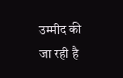उम्मीद की जा रही है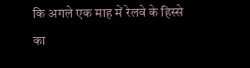कि अगले एक माह में रेलवे के हिस्से का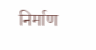निर्माण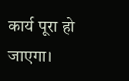कार्य पूरा हो जाएगा।